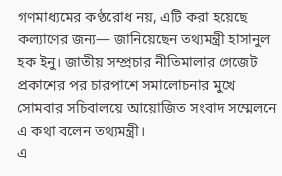গণমাধ্যমের কণ্ঠরোধ নয়, এটি করা হয়েছে কল্যাণের জন্য— জানিয়েছেন তথ্যমন্ত্রী হাসানুল হক ইনু। জাতীয় সম্প্রচার নীতিমালার গেজেট প্রকাশের পর চারপাশে সমালোচনার মুখে সোমবার সচিবালয়ে আয়োজিত সংবাদ সম্মেলনে এ কথা বলেন তথ্যমন্ত্রী।
এ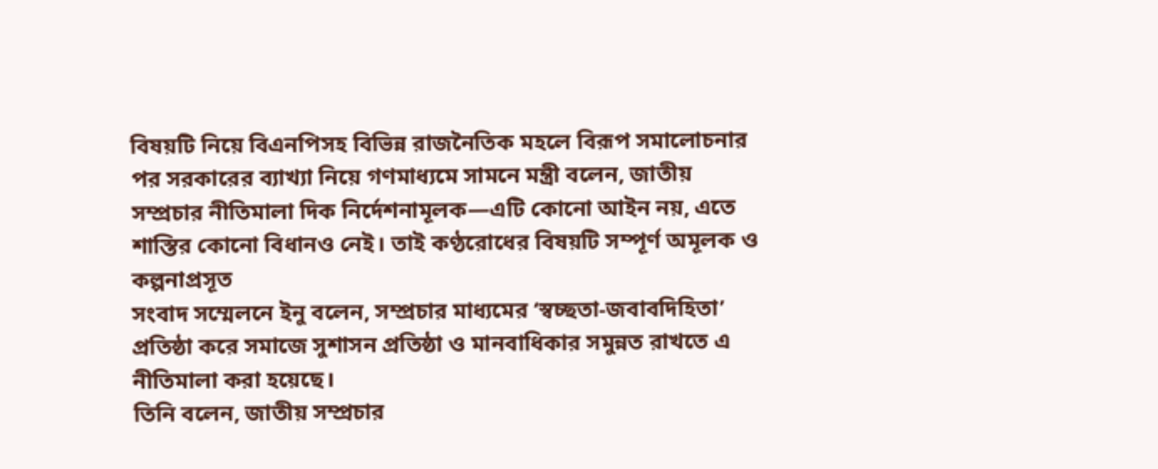বিষয়টি নিয়ে বিএনপিসহ বিভিন্ন রাজনৈতিক মহলে বিরূপ সমালোচনার পর সরকারের ব্যাখ্যা নিয়ে গণমাধ্যমে সামনে মন্ত্রী বলেন, জাতীয় সম্প্রচার নীতিমালা দিক নির্দেশনামূলক—এটি কোনো আইন নয়, এতে শাস্তির কোনো বিধানও নেই। তাই কণ্ঠরোধের বিষয়টি সম্পূর্ণ অমূলক ও কল্পনাপ্রসূত
সংবাদ সম্মেলনে ইনু বলেন, সম্প্রচার মাধ্যমের ‘স্বচ্ছতা-জবাবদিহিতা’ প্রতিষ্ঠা করে সমাজে সুশাসন প্রতিষ্ঠা ও মানবাধিকার সমুন্নত রাখতে এ নীতিমালা করা হয়েছে।
তিনি বলেন, জাতীয় সম্প্রচার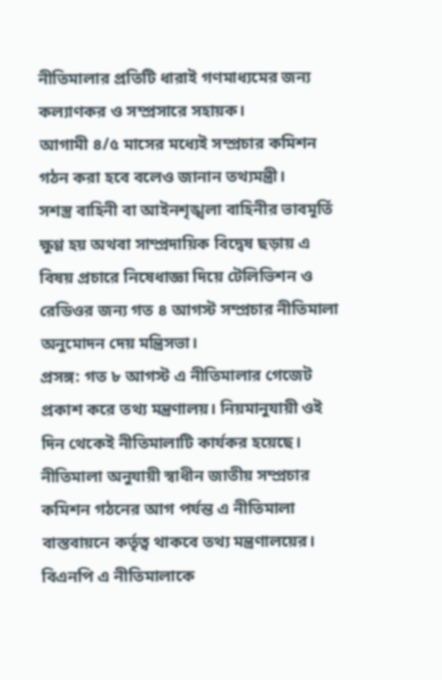নীতিমালার প্রতিটি ধারাই গণমাধ্যমের জন্য কল্যাণকর ও সম্প্রসারে সহায়ক।
আগামী ৪/৫ মাসের মধ্যেই সম্প্রচার কমিশন গঠন করা হবে বলেও জানান তথ্যমন্ত্রী।
সশস্ত্র বাহিনী বা আইনশৃঙ্খলা বাহিনীর ভাবমূর্তি ক্ষুণ্ণ হয় অথবা সাম্প্রদায়িক বিদ্বেষ ছড়ায় এ বিষয় প্রচারে নিষেধাজ্ঞা দিয়ে টেলিভিশন ও রেডিওর জন্য গত ৪ আগস্ট সম্প্রচার নীতিমালা অনুমোদন দেয় মন্ত্রিসভা।
প্রসঙ্গ: গত ৮ আগস্ট এ নীতিমালার গেজেট প্রকাশ করে তথ্য মন্ত্রণালয়। নিয়মানুযায়ী ওই দিন থেকেই নীতিমালাটি কার্যকর হয়েছে। নীতিমালা অনুযায়ী স্বাধীন জাতীয় সম্প্রচার কমিশন গঠনের আগ পর্যন্ত এ নীতিমালা বাস্তবায়নে কর্তৃত্ব থাকবে তথ্য মন্ত্রণালয়ের।
বিএনপি এ নীতিমালাকে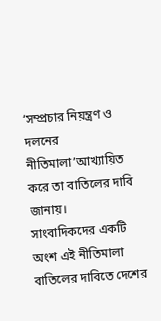‘সম্প্রচার নিয়ন্ত্রণ ও দলনের নীতিমালা’আখ্যায়িত করে তা বাতিলের দাবি জানায়।
সাংবাদিকদের একটি অংশ এই নীতিমালা বাতিলের দাবিতে দেশের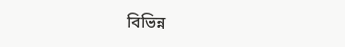বিভিন্ন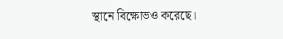স্থানে বিক্ষোভও করেছে।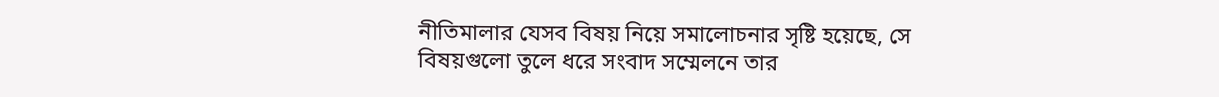নীতিমালার যেসব বিষয় নিয়ে সমালোচনার সৃষ্টি হয়েছে, সে বিষয়গুলো তুলে ধরে সংবাদ সম্মেলনে তার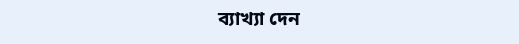ব্যাখ্যা দেন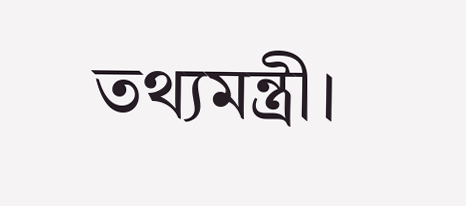তথ্যমন্ত্রী।